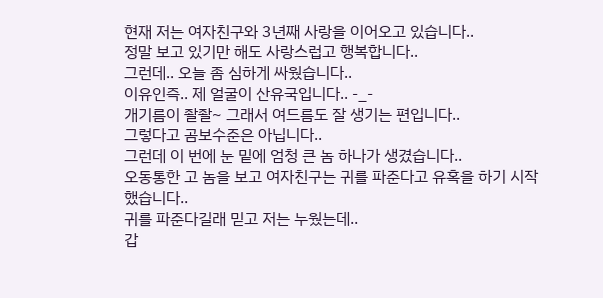현재 저는 여자친구와 3년째 사랑을 이어오고 있습니다..
정말 보고 있기만 해도 사랑스럽고 행복합니다..
그런데.. 오늘 좀 심하게 싸웠습니다..
이유인즉.. 제 얼굴이 산유국입니다.. -_-
개기름이 좔좔~ 그래서 여드름도 잘 생기는 편입니다..
그렇다고 곰보수준은 아닙니다..
그런데 이 번에 눈 밑에 엄청 큰 놈 하나가 생겼습니다..
오동통한 고 놈을 보고 여자친구는 귀를 파준다고 유혹을 하기 시작했습니다..
귀를 파준다길래 믿고 저는 누웠는데..
갑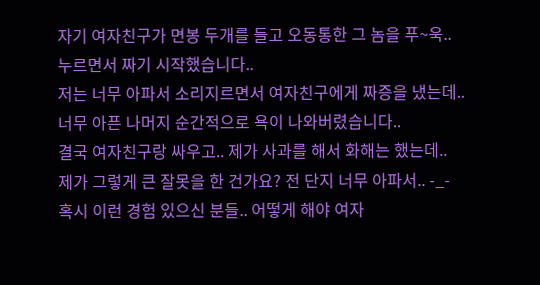자기 여자친구가 면봉 두개를 들고 오동통한 그 놈을 푸~욱..
누르면서 짜기 시작했습니다..
저는 너무 아파서 소리지르면서 여자친구에게 짜증을 냈는데..
너무 아픈 나머지 순간적으로 욕이 나와버렸습니다..
결국 여자친구랑 싸우고.. 제가 사과를 해서 화해는 했는데..
제가 그렇게 큰 잘못을 한 건가요? 전 단지 너무 아파서.. -_-
혹시 이런 경험 있으신 분들.. 어떻게 해야 여자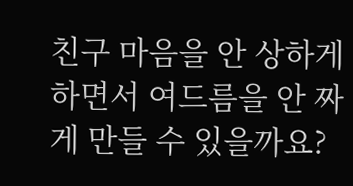친구 마음을 안 상하게
하면서 여드름을 안 짜게 만들 수 있을까요?